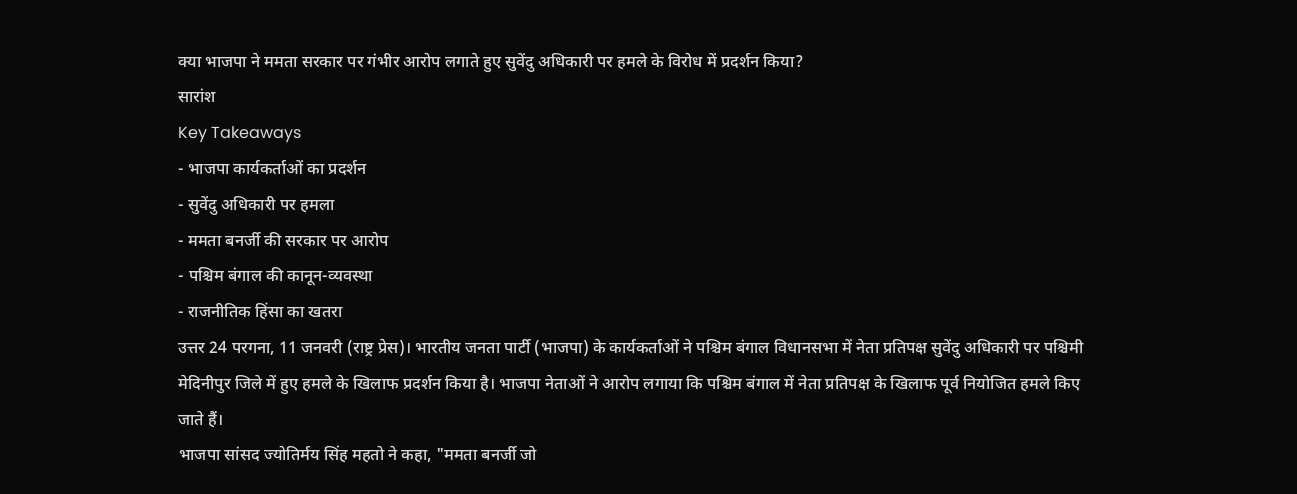क्या भाजपा ने ममता सरकार पर गंभीर आरोप लगाते हुए सुवेंदु अधिकारी पर हमले के विरोध में प्रदर्शन किया?
सारांश
Key Takeaways
- भाजपा कार्यकर्ताओं का प्रदर्शन
- सुवेंदु अधिकारी पर हमला
- ममता बनर्जी की सरकार पर आरोप
- पश्चिम बंगाल की कानून-व्यवस्था
- राजनीतिक हिंसा का खतरा
उत्तर 24 परगना, 11 जनवरी (राष्ट्र प्रेस)। भारतीय जनता पार्टी (भाजपा) के कार्यकर्ताओं ने पश्चिम बंगाल विधानसभा में नेता प्रतिपक्ष सुवेंदु अधिकारी पर पश्चिमी मेदिनीपुर जिले में हुए हमले के खिलाफ प्रदर्शन किया है। भाजपा नेताओं ने आरोप लगाया कि पश्चिम बंगाल में नेता प्रतिपक्ष के खिलाफ पूर्व नियोजित हमले किए जाते हैं।
भाजपा सांसद ज्योतिर्मय सिंह महतो ने कहा, "ममता बनर्जी जो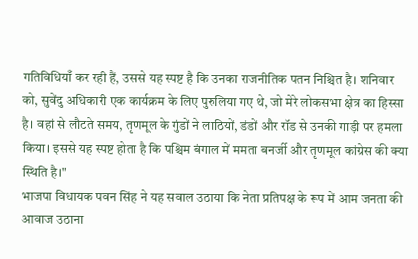गतिविधियाँ कर रही हैं, उससे यह स्पष्ट है कि उनका राजनीतिक पतन निश्चित है। शनिवार को, सुवेंदु अधिकारी एक कार्यक्रम के लिए पुरुलिया गए थे, जो मेरे लोकसभा क्षेत्र का हिस्सा है। वहां से लौटते समय, तृणमूल के गुंडों ने लाठियों, डंडों और रॉड से उनकी गाड़ी पर हमला किया। इससे यह स्पष्ट होता है कि पश्चिम बंगाल में ममता बनर्जी और तृणमूल कांग्रेस की क्या स्थिति है।"
भाजपा विधायक पवन सिंह ने यह सवाल उठाया कि नेता प्रतिपक्ष के रूप में आम जनता की आवाज उठाना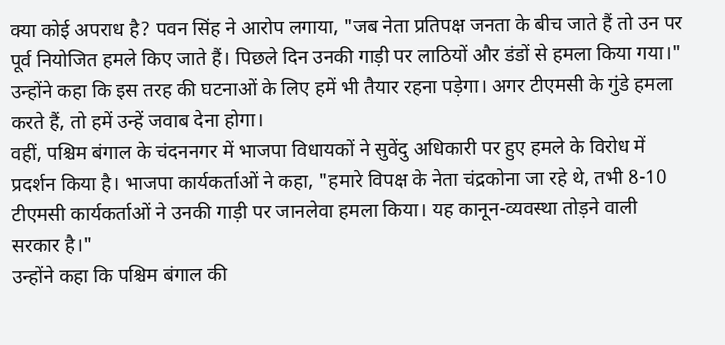क्या कोई अपराध है? पवन सिंह ने आरोप लगाया, "जब नेता प्रतिपक्ष जनता के बीच जाते हैं तो उन पर पूर्व नियोजित हमले किए जाते हैं। पिछले दिन उनकी गाड़ी पर लाठियों और डंडों से हमला किया गया।"
उन्होंने कहा कि इस तरह की घटनाओं के लिए हमें भी तैयार रहना पड़ेगा। अगर टीएमसी के गुंडे हमला करते हैं, तो हमें उन्हें जवाब देना होगा।
वहीं, पश्चिम बंगाल के चंदननगर में भाजपा विधायकों ने सुवेंदु अधिकारी पर हुए हमले के विरोध में प्रदर्शन किया है। भाजपा कार्यकर्ताओं ने कहा, "हमारे विपक्ष के नेता चंद्रकोना जा रहे थे, तभी 8-10 टीएमसी कार्यकर्ताओं ने उनकी गाड़ी पर जानलेवा हमला किया। यह कानून-व्यवस्था तोड़ने वाली सरकार है।"
उन्होंने कहा कि पश्चिम बंगाल की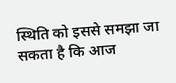स्थिति को इससे समझा जा सकता है कि आज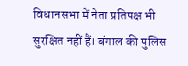विधानसभा में नेता प्रतिपक्ष भी सुरक्षित नहीं हैं। बंगाल की पुलिस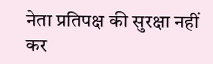नेता प्रतिपक्ष की सुरक्षा नहीं कर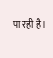पा रही है।